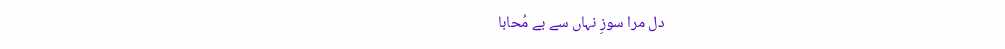دل مرا سوزِ نہاں سے بے مُحابا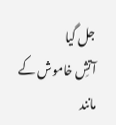جل گیا
آتشِ خاموش کے مانند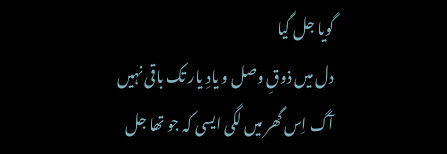گویا جل گیا
دل میں ذوقِ وصل و یادِ یار تک باقی نہیں
آگ اِس گھر میں لگی ایسی کہ جو تھا جل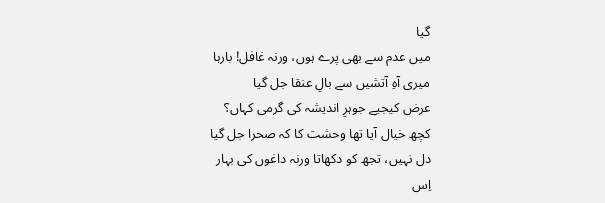گیا
میں عدم سے بھی پرے ہوں، ورنہ غافل! بارہا
میری آہِ آتشیں سے بالِ عنقا جل گیا
عرض کیجیے جوہرِ اندیشہ کی گرمی کہاں؟
کچھ خیال آیا تھا وحشت کا کہ صحرا جل گیا
دل نہیں، تجھ کو دکھاتا ورنہ داغوں کی بہار
اِس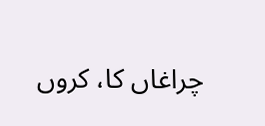چراغاں کا، کروں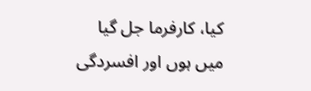کیا، کارفرما جل گیا
میں ہوں اور افسردگی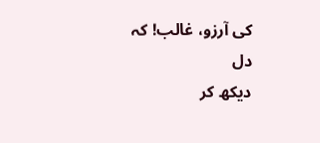کی آرزو، غالب! کہ دل
دیکھ کر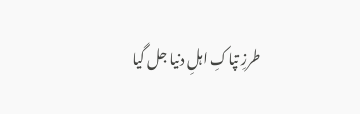طرزِ تپاکِ اہلِ دنیا جل گیا